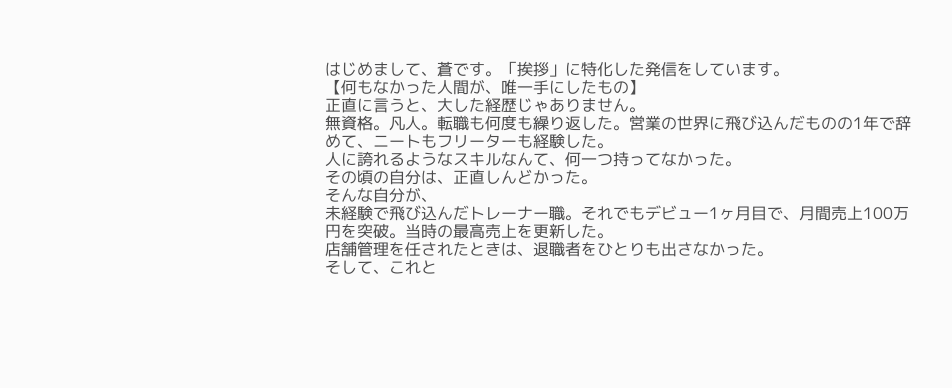はじめまして、蒼です。「挨拶」に特化した発信をしています。
【何もなかった人間が、唯一手にしたもの】
正直に言うと、大した経歴じゃありません。
無資格。凡人。転職も何度も繰り返した。営業の世界に飛び込んだものの1年で辞めて、ニートもフリーターも経験した。
人に誇れるようなスキルなんて、何一つ持ってなかった。
その頃の自分は、正直しんどかった。
そんな自分が、
未経験で飛び込んだトレーナー職。それでもデビュー1ヶ月目で、月間売上100万円を突破。当時の最高売上を更新した。
店舗管理を任されたときは、退職者をひとりも出さなかった。
そして、これと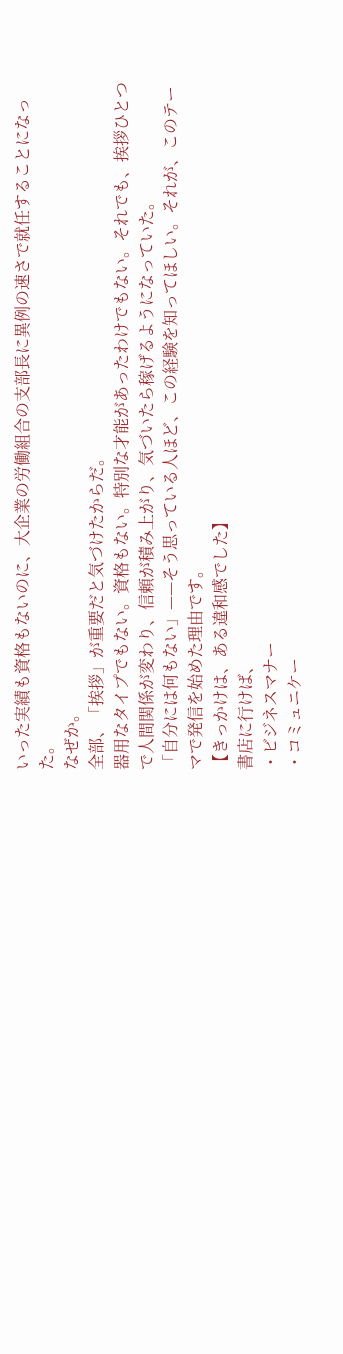いった実績も資格もないのに、大企業の労働組合の支部長に異例の速さで就任することになった。
なぜか。
全部、「挨拶」が重要だと気づけたからだ。
器用なタイプでもない。資格もない。特別な才能があったわけでもない。それでも、挨拶ひとつで人間関係が変わり、信頼が積み上がり、気づいたら稼げるようになっていた。
「自分には何もない」——そう思っている人ほど、この経験を知ってほしい。それが、このテーマで発信を始めた理由です。
【きっかけは、ある違和感でした】
書店に行けば、
・ビジネスマナー
・コミュニケー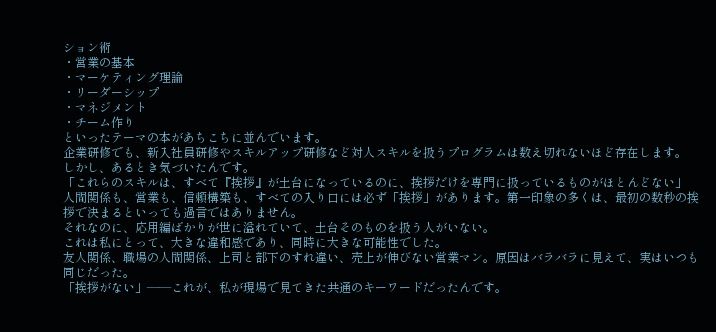ション術
・営業の基本
・マーケティング理論
・リーダーシップ
・マネジメント
・チーム作り
といったテーマの本があちこちに並んでいます。
企業研修でも、新入社員研修やスキルアップ研修など対人スキルを扱うプログラムは数え切れないほど存在します。
しかし、あるとき気づいたんです。
「これらのスキルは、すべて『挨拶』が土台になっているのに、挨拶だけを専門に扱っているものがほとんどない」
人間関係も、営業も、信頼構築も、すべての入り口には必ず「挨拶」があります。第一印象の多くは、最初の数秒の挨拶で決まるといっても過言ではありません。
それなのに、応用編ばかりが世に溢れていて、土台そのものを扱う人がいない。
これは私にとって、大きな違和感であり、同時に大きな可能性でした。
友人関係、職場の人間関係、上司と部下のすれ違い、売上が伸びない営業マン。原因はバラバラに見えて、実はいつも同じだった。
「挨拶がない」——これが、私が現場で見てきた共通のキーワードだったんです。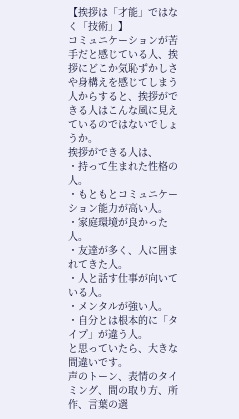【挨拶は「才能」ではなく「技術」】
コミュニケーションが苦手だと感じている人、挨拶にどこか気恥ずかしさや身構えを感じてしまう人からすると、挨拶ができる人はこんな風に見えているのではないでしょうか。
挨拶ができる人は、
・持って生まれた性格の人。
・もともとコミュニケーション能力が高い人。
・家庭環境が良かった人。
・友達が多く、人に囲まれてきた人。
・人と話す仕事が向いている人。
・メンタルが強い人。
・自分とは根本的に「タイプ」が違う人。
と思っていたら、大きな間違いです。
声のトーン、表情のタイミング、間の取り方、所作、言葉の選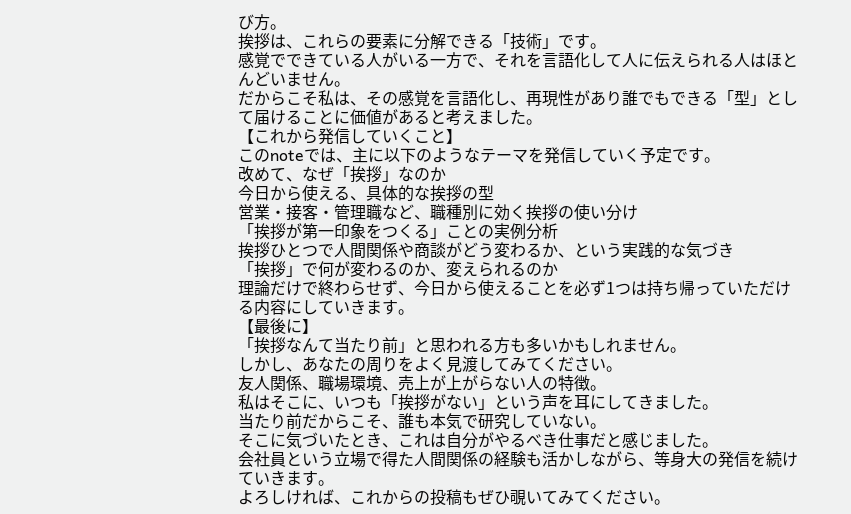び方。
挨拶は、これらの要素に分解できる「技術」です。
感覚でできている人がいる一方で、それを言語化して人に伝えられる人はほとんどいません。
だからこそ私は、その感覚を言語化し、再現性があり誰でもできる「型」として届けることに価値があると考えました。
【これから発信していくこと】
このnoteでは、主に以下のようなテーマを発信していく予定です。
改めて、なぜ「挨拶」なのか
今日から使える、具体的な挨拶の型
営業・接客・管理職など、職種別に効く挨拶の使い分け
「挨拶が第一印象をつくる」ことの実例分析
挨拶ひとつで人間関係や商談がどう変わるか、という実践的な気づき
「挨拶」で何が変わるのか、変えられるのか
理論だけで終わらせず、今日から使えることを必ず1つは持ち帰っていただける内容にしていきます。
【最後に】
「挨拶なんて当たり前」と思われる方も多いかもしれません。
しかし、あなたの周りをよく見渡してみてください。
友人関係、職場環境、売上が上がらない人の特徴。
私はそこに、いつも「挨拶がない」という声を耳にしてきました。
当たり前だからこそ、誰も本気で研究していない。
そこに気づいたとき、これは自分がやるべき仕事だと感じました。
会社員という立場で得た人間関係の経験も活かしながら、等身大の発信を続けていきます。
よろしければ、これからの投稿もぜひ覗いてみてください。